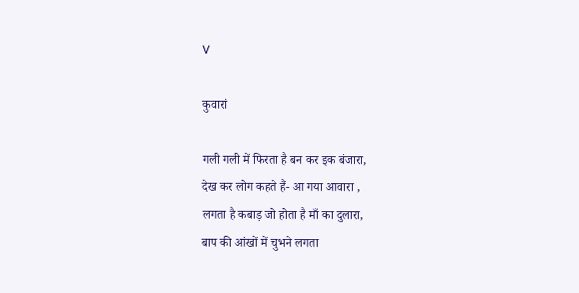V

कुवारां

गली गली में फिरता है बन कर इक बंजारा,
देख कर लोग कहते हैं- आ गया आवारा ,
लगता है कबाड़ जो होता है माँ का दुलारा,
बाप की आंखों में चुभने लगता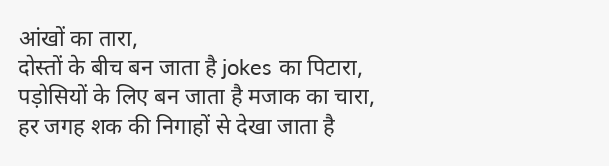आंखों का तारा,
दोस्तों के बीच बन जाता है jokes का पिटारा,
पड़ोसियों के लिए बन जाता है मजाक का चारा,
हर जगह शक की निगाहों से देखा जाता है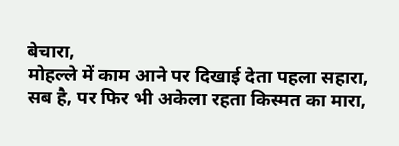बेचारा,
मोहल्ले में काम आने पर दिखाई देता पहला सहारा,
सब है, पर फिर भी अकेला रहता किस्मत का मारा,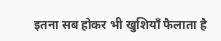इतना सब होकर भी खुशियाँ फैलाता है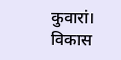कुवारां।
विकास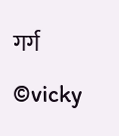गर्ग
©vicky